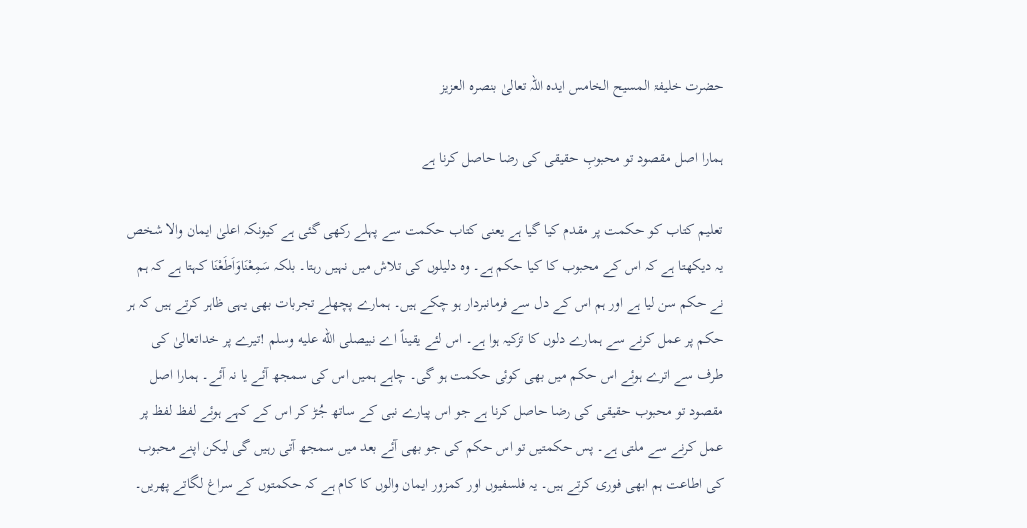حضرت خلیفۃ المسیح الخامس ایدہ اللہ تعالیٰ بنصرہ العزیز

ہمارا اصل مقصود تو محبوبِ حقیقی کی رضا حاصل کرنا ہے

تعلیم کتاب کو حکمت پر مقدم کیا گیا ہے یعنی کتاب حکمت سے پہلے رکھی گئی ہے کیونکہ اعلیٰ ایمان والا شخص یہ دیکھتا ہے کہ اس کے محبوب کا کیا حکم ہے۔ وہ دلیلوں کی تلاش میں نہیں رہتا۔ بلکہ سَمِعْنَاوَاَطَعْنَا کہتا ہے کہ ہم نے حکم سن لیا ہے اور ہم اس کے دل سے فرمانبردار ہو چکے ہیں۔ ہمارے پچھلے تجربات بھی یہی ظاہر کرتے ہیں کہ ہر حکم پر عمل کرنے سے ہمارے دلوں کا تزکیہ ہوا ہے۔ اس لئے یقیناً اے نبیصلى الله عليه وسلم !تیرے پر خداتعالیٰ کی طرف سے اترے ہوئے اس حکم میں بھی کوئی حکمت ہو گی۔ چاہے ہمیں اس کی سمجھ آئے یا نہ آئے۔ ہمارا اصل مقصود تو محبوب حقیقی کی رضا حاصل کرنا ہے جو اس پیارے نبی کے ساتھ جُڑ کر اس کے کہے ہوئے لفظ لفظ پر عمل کرنے سے ملتی ہے۔ پس حکمتیں تو اس حکم کی جو بھی آئے بعد میں سمجھ آتی رہیں گی لیکن اپنے محبوب کی اطاعت ہم ابھی فوری کرتے ہیں۔ یہ فلسفیوں اور کمزور ایمان والوں کا کام ہے کہ حکمتوں کے سراغ لگاتے پھریں۔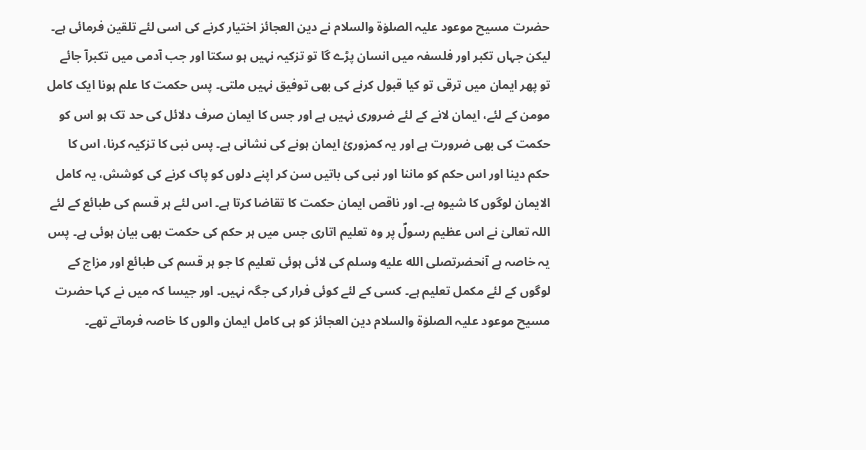حضرت مسیح موعود علیہ الصلوٰۃ والسلام نے دین العجائز اختیار کرنے کی اسی لئے تلقین فرمائی ہے۔ لیکن جہاں تکبر اور فلسفہ میں انسان پڑے گا تو تزکیہ نہیں ہو سکتا اور جب آدمی میں تکبرآ جائے تو پھر ایمان میں ترقی تو کیا قبول کرنے کی بھی توفیق نہیں ملتی۔ پس حکمت کا علم ہونا ایک کامل مومن کے لئے، ایمان لانے کے لئے ضروری نہیں ہے اور جس کا ایمان صرف دلائل کی حد تک ہو اس کو حکمت کی بھی ضرورت ہے اور یہ کمزوریٔ ایمان ہونے کی نشانی ہے۔ پس نبی کا تزکیہ کرنا، اس کا حکم دینا اور اس حکم کو ماننا اور نبی کی باتیں سن کر اپنے دلوں کو پاک کرنے کی کوشش، یہ کامل الایمان لوگوں کا شیوہ ہے۔ اور ناقص ایمان حکمت کا تقاضا کرتا ہے۔ اس لئے ہر قسم کی طبائع کے لئے اللہ تعالیٰ نے اس عظیم رسولؐ پر وہ تعلیم اتاری جس میں ہر حکم کی حکمت بھی بیان ہوئی ہے۔ پس یہ خاصہ ہے آنحضرتصلى الله عليه وسلم کی لائی ہوئی تعلیم کا جو ہر قسم کی طبائع اور مزاج کے لوگوں کے لئے مکمل تعلیم ہے۔ کسی کے لئے کوئی فرار کی جگہ نہیں۔ اور جیسا کہ میں نے کہا حضرت مسیح موعود علیہ الصلوٰۃ والسلام دین العجائز کو ہی کامل ایمان والوں کا خاصہ فرماتے تھے۔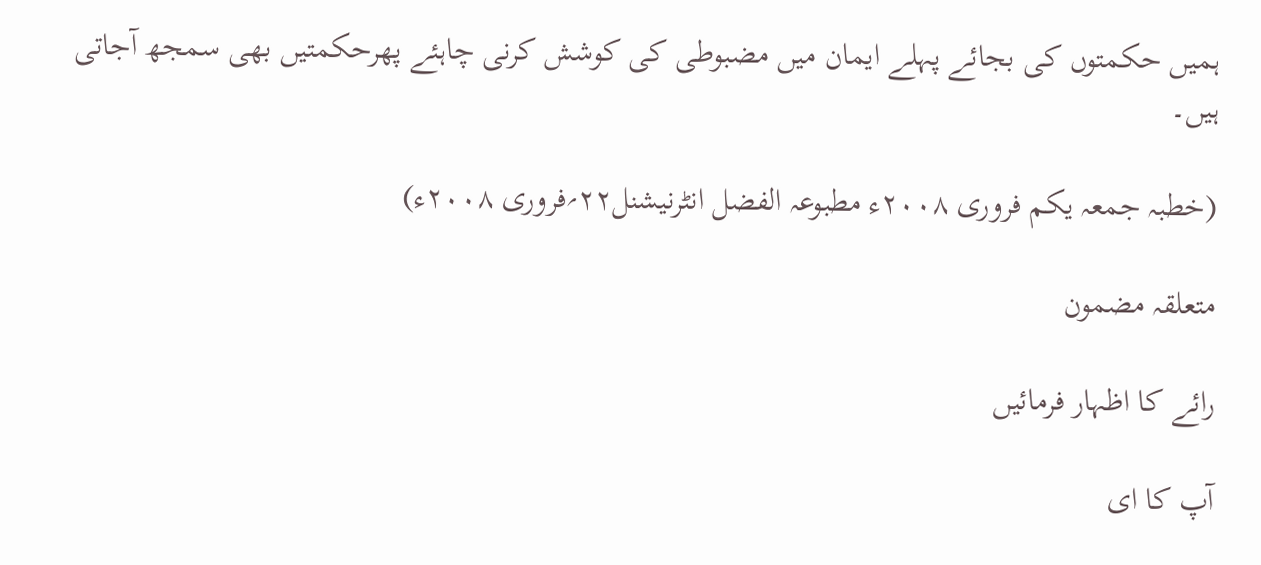ہمیں حکمتوں کی بجائے پہلے ایمان میں مضبوطی کی کوشش کرنی چاہئے پھرحکمتیں بھی سمجھ آجاتی ہیں۔

(خطبہ جمعہ یکم فروری ۲۰۰۸ء مطبوعہ الفضل انٹرنیشنل۲۲؍فروری ۲۰۰۸ء)

متعلقہ مضمون

رائے کا اظہار فرمائیں

آپ کا ای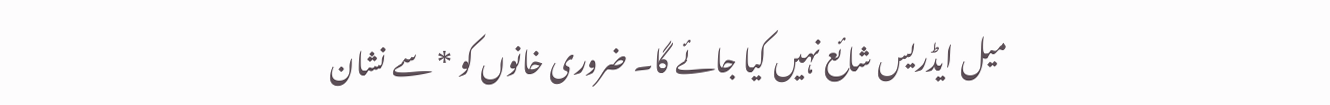میل ایڈریس شائع نہیں کیا جائے گا۔ ضروری خانوں کو * سے نشان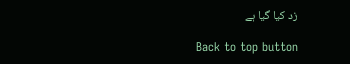زد کیا گیا ہے

Back to top button